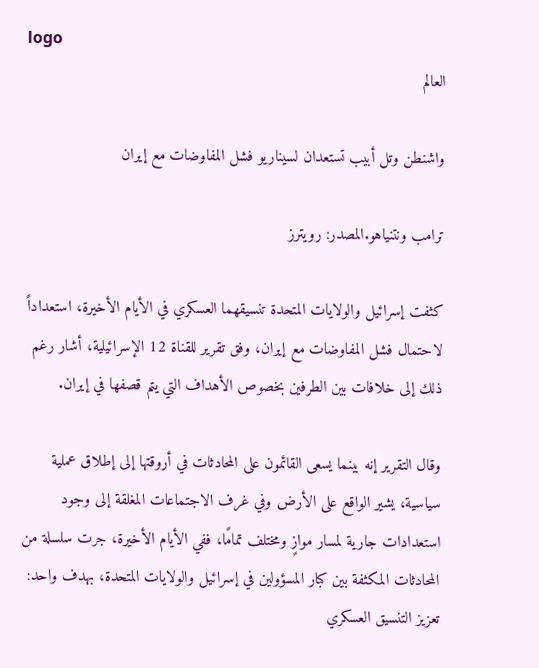logo
العالم

واشنطن وتل أبيب تستعدان لسيناريو فشل المفاوضات مع إيران

ترامب ونتنياهو.المصدر: رويترز

كثفت إسرائيل والولايات المتحدة تنسيقهما العسكري في الأيام الأخيرة، استعداداً لاحتمال فشل المفاوضات مع إيران، وفق تقرير للقناة 12 الإسرائيلية، أشار رغم ذلك إلى خلافات بين الطرفين بخصوص الأهداف التي يتم قصفها في إيران.

وقال التقرير إنه بينما يسعى القائمون على المحادثات في أروقتها إلى إطلاق عملية سياسية، يشير الواقع على الأرض وفي غرف الاجتماعات المغلقة إلى وجود استعدادات جارية لمسار موازٍ ومختلف تمامًا، ففي الأيام الأخيرة، جرت سلسلة من المحادثات المكثفة بين كبار المسؤولين في إسرائيل والولايات المتحدة، بهدف واحد: تعزيز التنسيق العسكري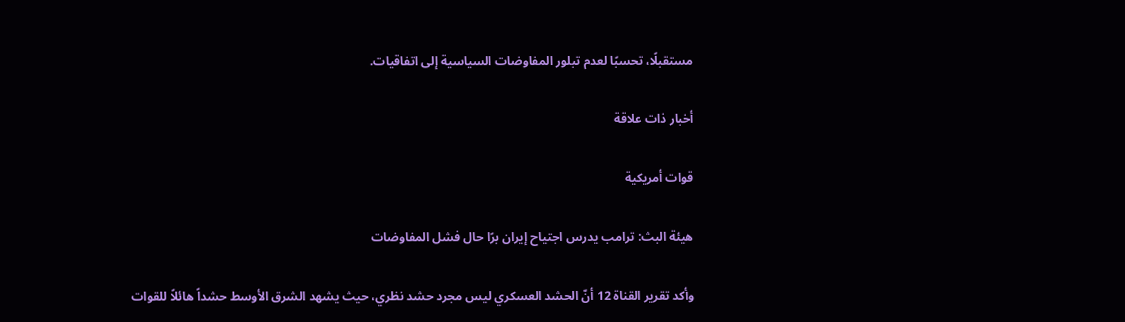مستقبلًا، تحسبًا لعدم تبلور المفاوضات السياسية إلى اتفاقيات.

أخبار ذات علاقة

قوات أمريكية

هيئة البث: ترامب يدرس اجتياح إيران برًا حال فشل المفاوضات

وأكد تقرير القناة 12 أنّ الحشد العسكري ليس مجرد حشد نظري، حيث يشهد الشرق الأوسط حشداً هائلاً للقوات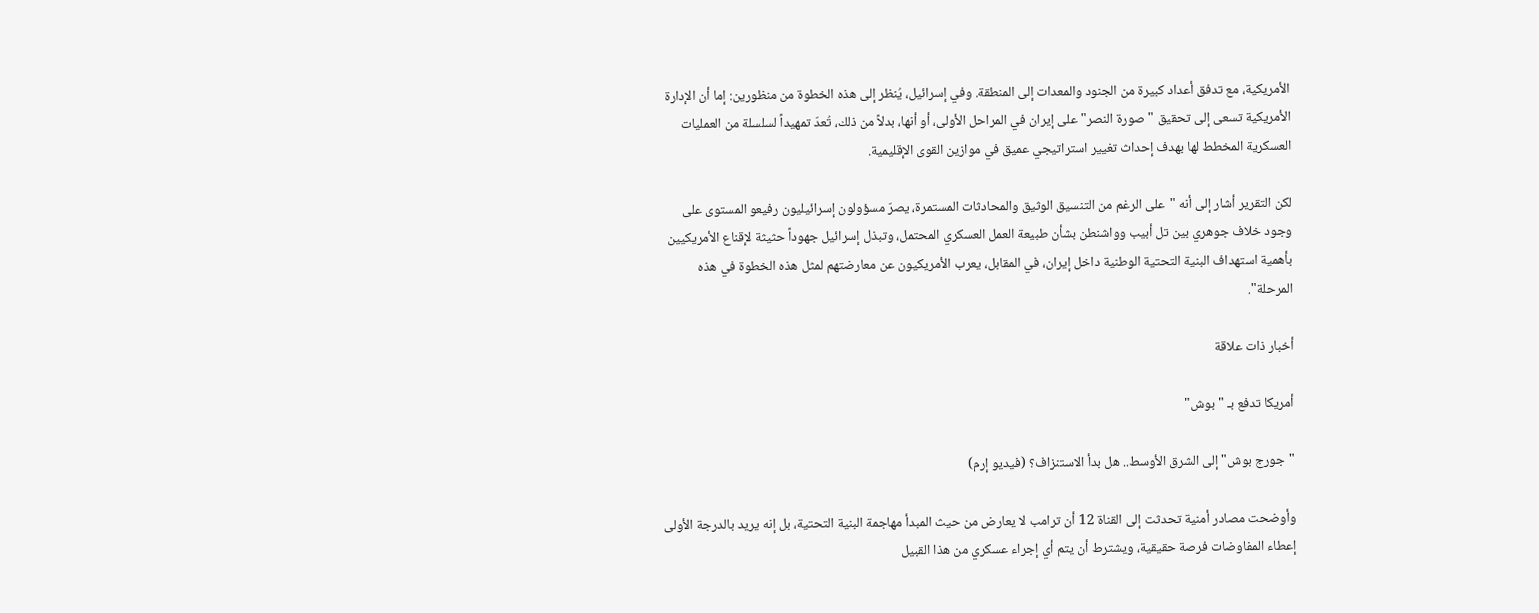الأمريكية، مع تدفق أعداد كبيرة من الجنود والمعدات إلى المنطقة. وفي إسرائيل، يُنظر إلى هذه الخطوة من منظورين: إما أن الإدارة الأمريكية تسعى إلى تحقيق "صورة النصر" على إيران في المراحل الأولى، أو أنها، بدلاً من ذلك، تُعدّ تمهيداً لسلسلة من العمليات العسكرية المخطط لها بهدف إحداث تغيير استراتيجي عميق في موازين القوى الإقليمية.

لكن التقرير أشار إلى أنه "على الرغم من التنسيق الوثيق والمحادثات المستمرة، يصرّ مسؤولون إسرائيليون رفيعو المستوى على وجود خلاف جوهري بين تل أبيب وواشنطن بشأن طبيعة العمل العسكري المحتمل، وتبذل إسرائيل جهوداً حثيثة لإقناع الأمريكيين بأهمية استهداف البنية التحتية الوطنية داخل إيران، في المقابل، يعرب الأمريكيون عن معارضتهم لمثل هذه الخطوة في هذه المرحلة".

أخبار ذات علاقة

أمريكا تدفع بـ "بوش"

"جورج بوش" إلى الشرق الأوسط.. هل بدأ الاستنزاف؟ (فيديو إرم)

وأوضحت مصادر أمنية تحدثت إلى القناة 12 أن ترامب لا يعارض من حيث المبدأ مهاجمة البنية التحتية، بل إنه يريد بالدرجة الأولى إعطاء المفاوضات فرصة حقيقية، ويشترط أن يتم أي إجراء عسكري من هذا القبيل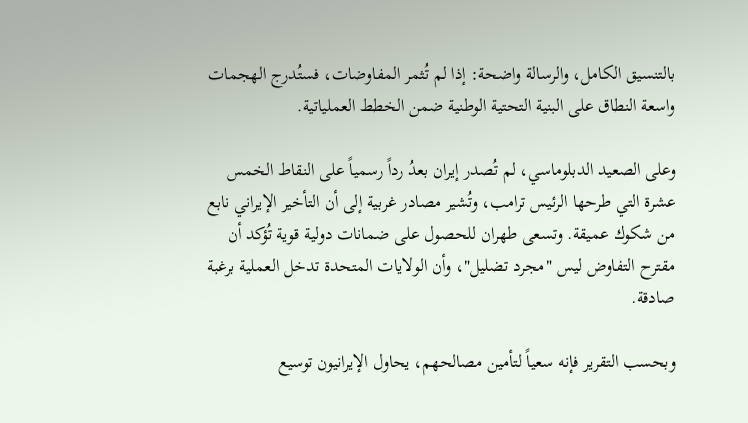بالتنسيق الكامل، والرسالة واضحة: إذا لم تُثمر المفاوضات، فستُدرج الهجمات واسعة النطاق على البنية التحتية الوطنية ضمن الخطط العملياتية.

وعلى الصعيد الدبلوماسي، لم تُصدر إيران بعدُ رداً رسمياً على النقاط الخمس عشرة التي طرحها الرئيس ترامب، وتُشير مصادر غربية إلى أن التأخير الإيراني نابع من شكوك عميقة. وتسعى طهران للحصول على ضمانات دولية قوية تُؤكد أن مقترح التفاوض ليس "مجرد تضليل"، وأن الولايات المتحدة تدخل العملية برغبة صادقة.

وبحسب التقرير فإنه سعياً لتأمين مصالحهم، يحاول الإيرانيون توسيع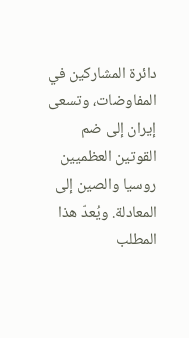دائرة المشاركين في المفاوضات، وتسعى إيران إلى ضم القوتين العظميين روسيا والصين إلى المعادلة. ويُعدّ هذا المطلب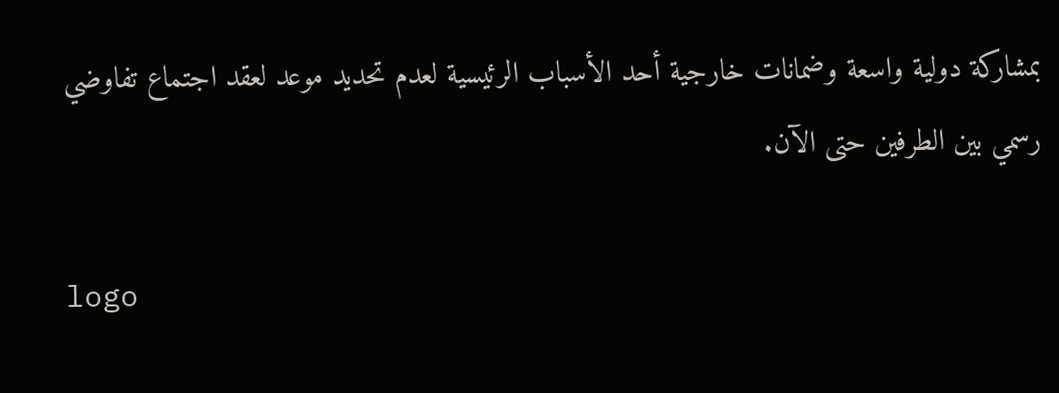بمشاركة دولية واسعة وضمانات خارجية أحد الأسباب الرئيسية لعدم تحديد موعد لعقد اجتماع تفاوضي رسمي بين الطرفين حتى الآن.

logo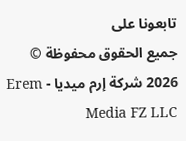تابعونا على
جميع الحقوق محفوظة © 2026 شركة إرم ميديا - Erem Media FZ LLC